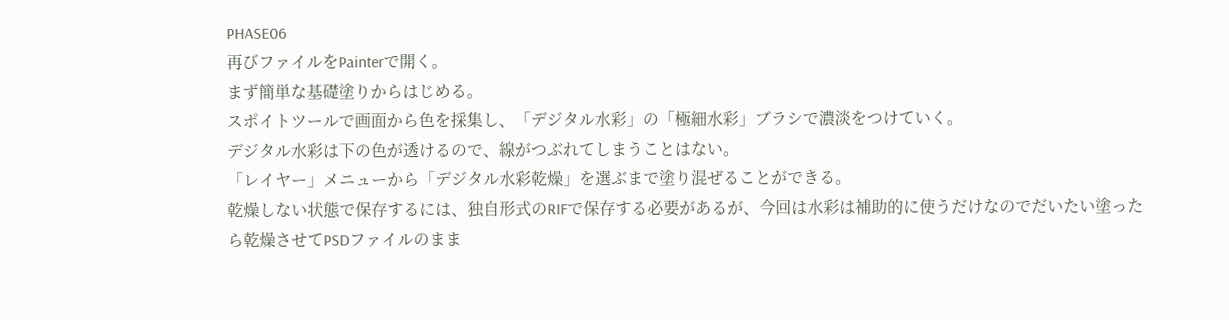PHASE06
再びファイルをPainterで開く。
まず簡単な基礎塗りからはじめる。
スポイトツールで画面から色を採集し、「デジタル水彩」の「極細水彩」ブラシで濃淡をつけていく。
デジタル水彩は下の色が透けるので、線がつぶれてしまうことはない。
「レイヤー」メニューから「デジタル水彩乾燥」を選ぶまで塗り混ぜることができる。
乾燥しない状態で保存するには、独自形式のRIFで保存する必要があるが、今回は水彩は補助的に使うだけなのでだいたい塗ったら乾燥させてPSDファイルのまま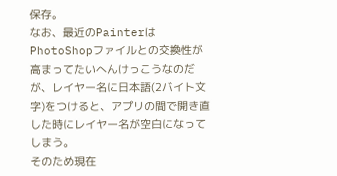保存。
なお、最近のPainterはPhotoShopファイルとの交換性が高まってたいへんけっこうなのだが、レイヤー名に日本語(2バイト文字)をつけると、アプリの間で開き直した時にレイヤー名が空白になってしまう。
そのため現在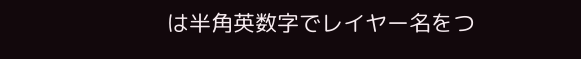は半角英数字でレイヤー名をつ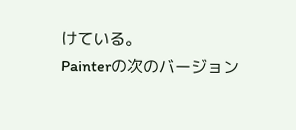けている。
Painterの次のバージョン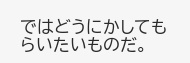ではどうにかしてもらいたいものだ。